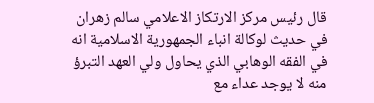قال رئيس مركز الارتكاز الاعلامي سالم زهران في حديث لوكالة انباء الجمهورية الاسلامية انه في الفقه الوهابي الذي يحاول ولي العهد التبرؤ منه لا يوجد عداء مع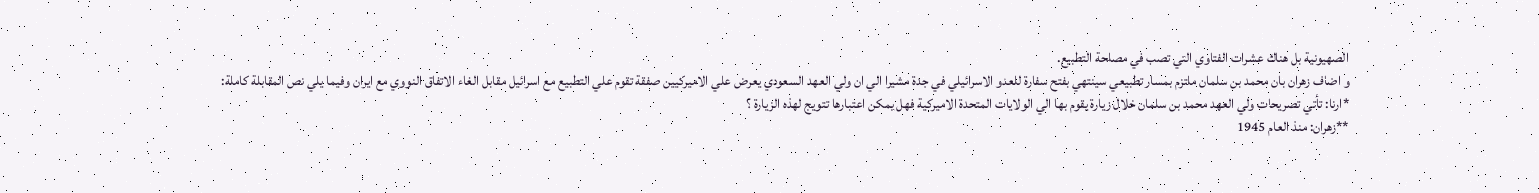الصهيونية بل هناك عشرات الفتاوي التي تصب في مصلحة التطبيع.
و اضاف زهران بان محمد بن سلمان ملتزم بمسار تطبيعي سينتهي بفتح سفارة للعدو الاسرائيلي في جدة مشيرا الي ان ولي العهد السعودي يعرض علي الاميركيين صفقة تقوم علي التطبيع مع اسرائيل مقابل الغاء الاتفاق النووي مع ايران وفيما يلي نص المقابلة كاملة:
*ارنا: تأتي تصريحات ولي العهد محمد بن سلمان خلال زيارة يقوم بها الي الولايات المتحدة الاميركية فهل يمكن اعتبارها تتويج لهذه الزيارة ؟
**زهران: منذ العام 1945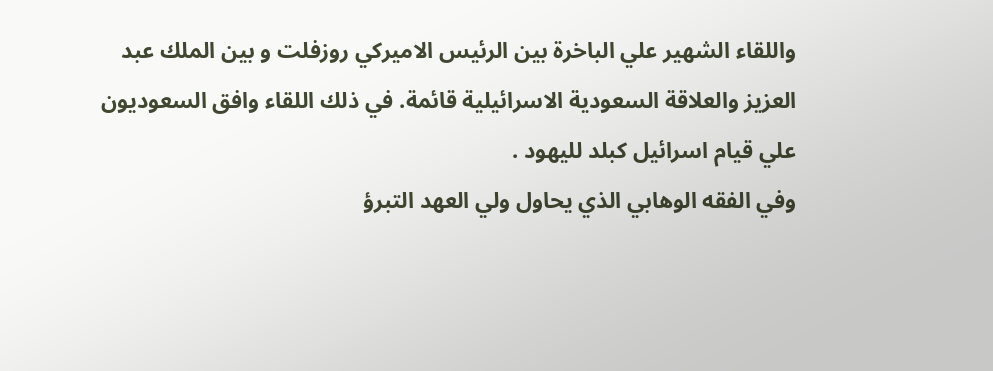واللقاء الشهير علي الباخرة بين الرئيس الاميركي روزفلت و بين الملك عبد العزيز والعلاقة السعودية الاسرائيلية قائمة. في ذلك اللقاء وافق السعوديون علي قيام اسرائيل كبلد لليهود .
وفي الفقه الوهابي الذي يحاول ولي العهد التبرؤ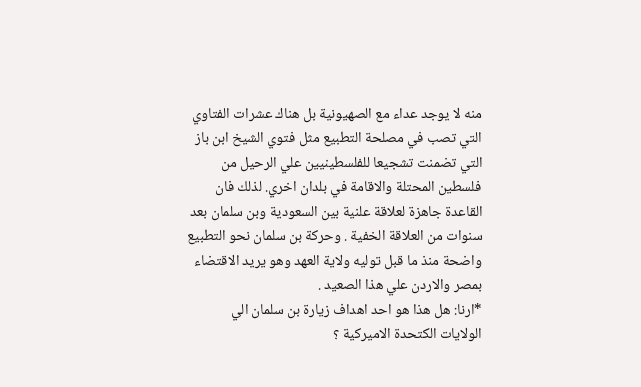منه لا يوجد عداء مع الصهيونية بل هناك عشرات الفتاوي التي تصب في مصلحة التطبيع مثل فتوي الشيخ ابن باز التي تضمنت تشجيعا للفلسطينيين علي الرحيل من فلسطين المحتلة والاقامة في بلدان اخري. لذلك فان القاعدة جاهزة لعلاقة علنية بين السعودية وبن سلمان بعد سنوات من العلاقة الخفية . وحركة بن سلمان نحو التطبيع واضحة منذ ما قبل توليه ولاية العهد وهو يريد الاقتضاء بمصر والاردن علي هذا الصعيد .
*ارنا: هل هذا هو احد اهداف زيارة بن سلمان الي الولايات الكتحدة الاميركية ؟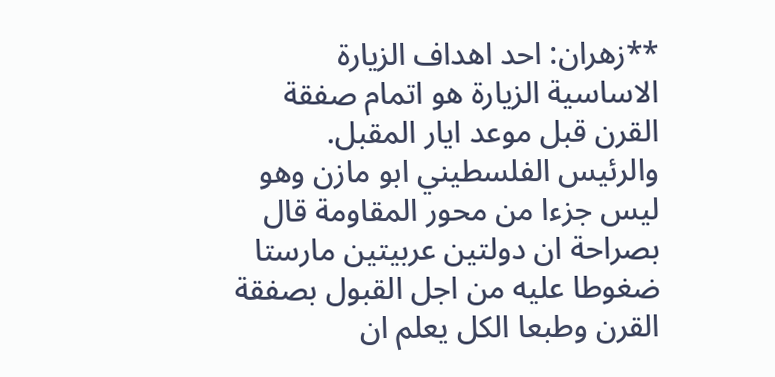**زهران: احد اهداف الزيارة الاساسية الزيارة هو اتمام صفقة القرن قبل موعد ايار المقبل. والرئيس الفلسطيني ابو مازن وهو ليس جزءا من محور المقاومة قال بصراحة ان دولتين عربيتين مارستا ضغوطا عليه من اجل القبول بصفقة القرن وطبعا الكل يعلم ان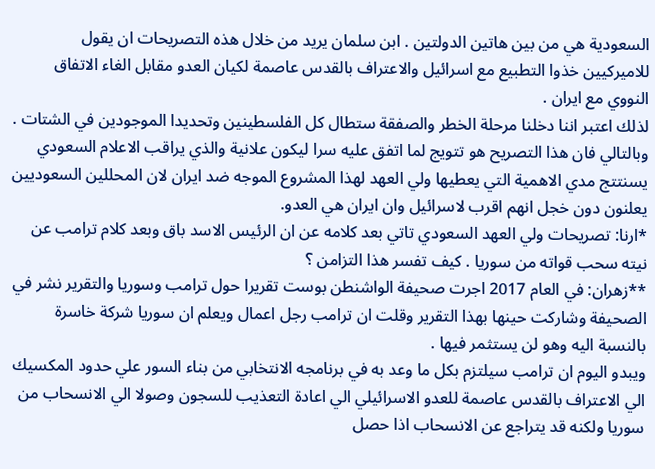السعودية هي من بين هاتين الدولتين . ابن سلمان يريد من خلال هذه التصريحات ان يقول للاميركيين خذوا التطبيع مع اسرائيل والاعتراف بالقدس عاصمة لكيان العدو مقابل الغاء الاتفاق النووي مع ايران .
لذلك اعتبر اننا دخلنا مرحلة الخطر والصفقة ستطال كل الفلسطينين وتحديدا الموجودين في الشتات . وبالتالي فان هذا التصريح هو تتويج لما اتفق عليه سرا ليكون علانية والذي يراقب الاعلام السعودي يسنتتج مدي الاهمية التي يعطيها ولي العهد لهذا المشروع الموجه ضد ايران لان المحللين السعوديين يعلنون دون خجل انهم اقرب لاسرائيل وان ايران هي العدو.
*ارنا: تصريحات ولي العهد السعودي تاتي بعد كلامه عن ان الرئيس الاسد باق وبعد كلام ترامب عن نيته سحب قواته من سوريا . كيف تفسر هذا التزامن ؟
**زهران: في العام 2017 اجرت صحيفة الواشنطن بوست تقريرا حول ترامب وسوريا والتقرير نشر في الصحيفة وشاركت حينها بهذا التقرير وقلت ان ترامب رجل اعمال ويعلم ان سوريا شركة خاسرة بالنسبة اليه وهو لن يستثمر فيها .
ويبدو اليوم ان ترامب سيلتزم بكل ما وعد به في برنامجه الانتخابي من بناء السور علي حدود المكسيك الي الاعتراف بالقدس عاصمة للعدو الاسرائيلي الي اعادة التعذيب للسجون وصولا الي الانسحاب من سوريا ولكنه قد يتراجع عن الانسحاب اذا حصل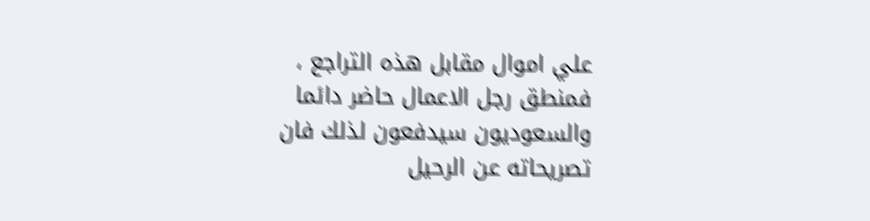علي اموال مقابل هذه التراجع ، فمنطق رجل الاعمال حاضر دائما والسعوديون سيدفعون لذلك فان تصريحاته عن الرحيل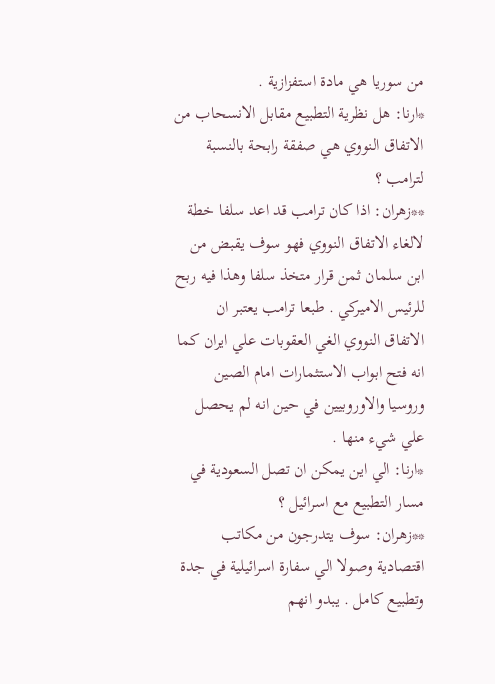من سوريا هي مادة استفزازية .
*ارنا: هل نظرية التطبيع مقابل الانسحاب من الاتفاق النووي هي صفقة رابحة بالنسبة لترامب ؟
**زهران: اذا كان ترامب قد اعد سلفا خطة لالغاء الاتفاق النووي فهو سوف يقبض من ابن سلمان ثمن قرار متخذ سلفا وهذا فيه ربح للرئيس الاميركي . طبعا ترامب يعتبر ان الاتفاق النووي الغي العقوبات علي ايران كما انه فتح ابواب الاستثمارات امام الصين وروسيا والاوروبيين في حين انه لم يحصل علي شيء منها .
*ارنا: الي اين يمكن ان تصل السعودية في مسار التطبيع مع اسرائيل ؟
**زهران: سوف يتدرجون من مكاتب اقتصادية وصولا الي سفارة اسرائيلية في جدة وتطبيع كامل . يبدو انهم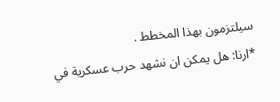سيلتزمون بهذا المخطط .
*ارنا: هل يمكن ان نشهد حرب عسكرية في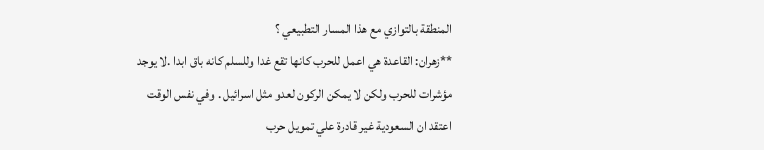المنطقة بالتوازي مع هذا المسار التطبيعي ؟
**زهران: القاعدة هي اعمل للحرب كانها تقع غدا وللسلم كانه باق ابدا .لا يوجد مؤشرات للحرب ولكن لا يمكن الركون لعدو مثل اسرائيل . وفي نفس الوقت اعتقد ان السعودية غير قادرة علي تمويل حرب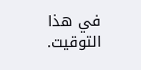في هذا التوقيت.